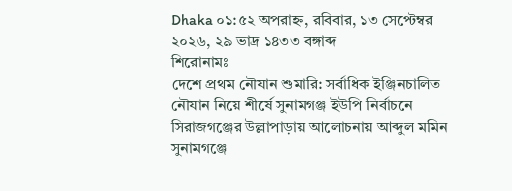Dhaka ০১:৫২ অপরাহ্ন, রবিবার, ১৩ সেপ্টেম্বর ২০২৬, ২৯ ভাদ্র ১৪৩৩ বঙ্গাব্দ
শিরোনামঃ
দেশে প্রথম নৌযান শুমারি: সর্বাধিক ইঞ্জিনচালিত নৌযান নিয়ে শীর্ষে সুনামগঞ্জ ইউপি নির্বাচনে সিরাজগঞ্জের উল্লাপাড়ায় আলোচনায় আব্দুল মমিন সুনামগঞ্জে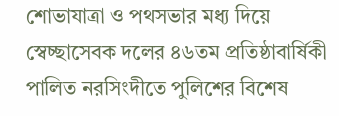শোভাযাত্রা ও পথসভার মধ্য দিয়ে স্বেচ্ছাসেবক দলের ৪৬তম প্রতিষ্ঠাবার্ষিকী পালিত নরসিংদীতে পুলিশের বিশেষ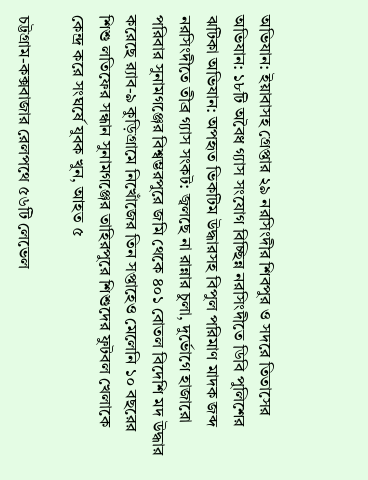অভিযান: ইয়াবাসহ গ্রেপ্তার ২৯ নরসিংদীর শিবপুর ও সদরে তিতাসের অভিযান: ১৮টি অবৈধ গ্যাস সংযোগ বিচ্ছিন্ন নরসিংদীতে ডিবি পুলিশের ঝটিকা অভিযান: অপহৃত ভিকটিম উদ্ধারসহ বিপুল পরিমাণ মাদক জব্দ নরসিংদীতে তীব্র গ্যাস সংকট: জ্বলছে না রান্নার চুলা, দুর্ভোগে হাজারো পরিবার সুনামগঞ্জের বিশ্বম্ভরপুরে জমি থেকে ৪০১ বোতল বিদেশি মদ উদ্ধার করেছে র‍্যাব-৯ কুড়িগ্রামে নিখোঁজের তিন সপ্তাহেও মেলেনি ১০ বছরের শিশু লতিফের সন্ধান সুনামগঞ্জের তাহিরপুরে শিশুদের ফুটবল খেলাকে কেন্দ্র করে সংঘর্ষে যুবক খুন, আহত ৫

চট্টগ্রাম-কক্সবাজার রেলপথে ৫৬টি লেভেল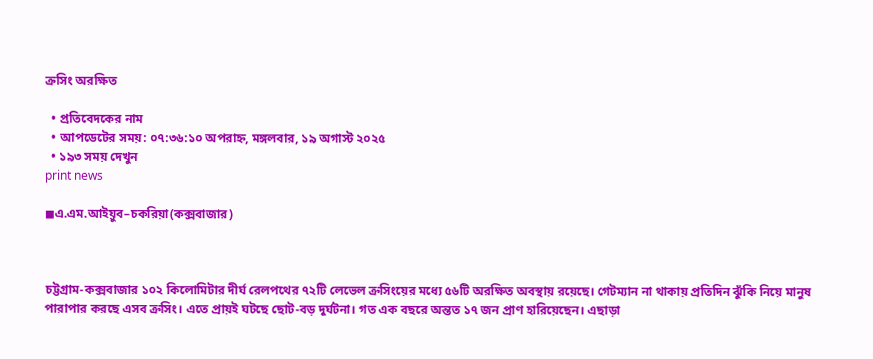ক্রসিং অরক্ষিত

  • প্রতিবেদকের নাম
  • আপডেটের সময়: ০৭:৩৬:১০ অপরাহ্ন, মঙ্গলবার, ১৯ অগাস্ট ২০২৫
  • ১৯৩ সময় দেখুন
print news

◼এ.এম.আইয়ুব–চকরিয়া(কক্সবাজার)



চট্টগ্রাম-কক্সবাজার ১০২ কিলোমিটার দীর্ঘ রেলপথের ৭২টি লেভেল ক্রসিংয়ের মধ্যে ৫৬টি অরক্ষিত অবস্থায় রয়েছে। গেটম্যান না থাকায় প্রতিদিন ঝুঁকি নিয়ে মানুষ পারাপার করছে এসব ক্রসিং। এতে প্রায়ই ঘটছে ছোট-বড় দুর্ঘটনা। গত এক বছরে অন্তত ১৭ জন প্রাণ হারিয়েছেন। এছাড়া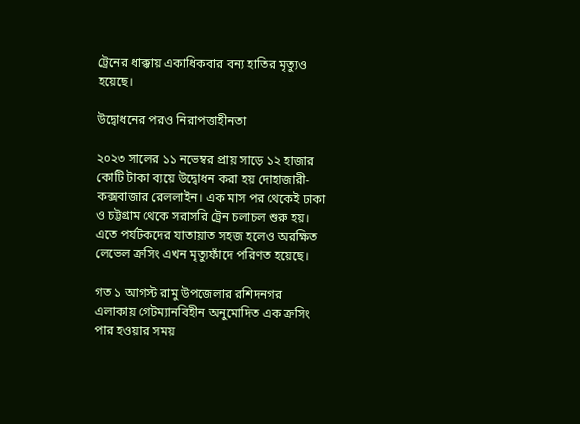ট্রেনের ধাক্কায় একাধিকবার বন্য হাতির মৃত্যুও হয়েছে।

উদ্বোধনের পরও নিরাপত্তাহীনতা

২০২৩ সালের ১১ নভেম্বর প্রায় সাড়ে ১২ হাজার কোটি টাকা ব্যয়ে উদ্বোধন করা হয় দোহাজারী-কক্সবাজার রেললাইন। এক মাস পর থেকেই ঢাকা ও চট্টগ্রাম থেকে সরাসরি ট্রেন চলাচল শুরু হয়। এতে পর্যটকদের যাতায়াত সহজ হলেও অরক্ষিত লেভেল ক্রসিং এখন মৃত্যুফাঁদে পরিণত হয়েছে।

গত ১ আগস্ট রামু উপজেলার রশিদনগর এলাকায় গেটম্যানবিহীন অনুমোদিত এক ক্রসিং পার হওয়ার সময়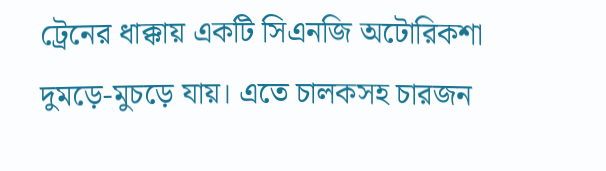ট্রেনের ধাক্কায় একটি সিএনজি অটোরিকশা দুমড়ে-মুচড়ে যায়। এতে চালকসহ চারজন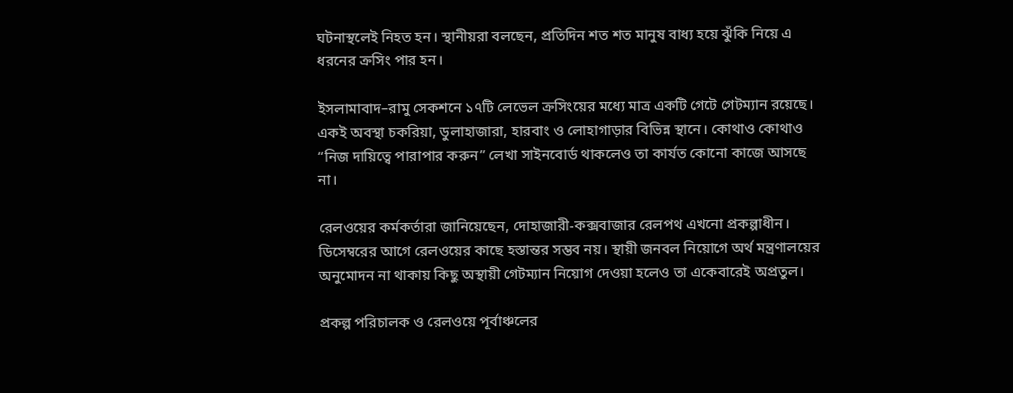ঘটনাস্থলেই নিহত হন। স্থানীয়রা বলছেন, প্রতিদিন শত শত মানুষ বাধ্য হয়ে ঝুঁকি নিয়ে এ ধরনের ক্রসিং পার হন।

ইসলামাবাদ–রামু সেকশনে ১৭টি লেভেল ক্রসিংয়ের মধ্যে মাত্র একটি গেটে গেটম্যান রয়েছে। একই অবস্থা চকরিয়া, ডুলাহাজারা, হারবাং ও লোহাগাড়ার বিভিন্ন স্থানে। কোথাও কোথাও “নিজ দায়িত্বে পারাপার করুন” লেখা সাইনবোর্ড থাকলেও তা কার্যত কোনো কাজে আসছে না।

রেলওয়ের কর্মকর্তারা জানিয়েছেন, দোহাজারী-কক্সবাজার রেলপথ এখনো প্রকল্পাধীন। ডিসেম্বরের আগে রেলওয়ের কাছে হস্তান্তর সম্ভব নয়। স্থায়ী জনবল নিয়োগে অর্থ মন্ত্রণালয়ের অনুমোদন না থাকায় কিছু অস্থায়ী গেটম্যান নিয়োগ দেওয়া হলেও তা একেবারেই অপ্রতুল।

প্রকল্প পরিচালক ও রেলওয়ে পূর্বাঞ্চলের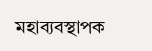মহাব্যবস্থাপক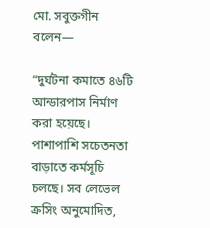মো. সবুক্তগীন বলেন—

“দুর্ঘটনা কমাতে ৪৬টি আন্ডারপাস নির্মাণ করা হয়েছে। পাশাপাশি সচেতনতা বাড়াতে কর্মসূচি চলছে। সব লেভেল ক্রসিং অনুমোদিত,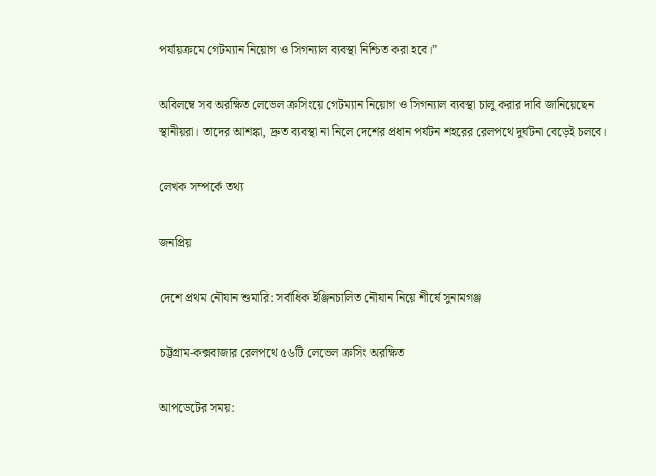পর্যায়ক্রমে গেটম্যান নিয়োগ ও সিগন্যাল ব্যবস্থা নিশ্চিত করা হবে।”

অবিলম্বে সব অরক্ষিত লেভেল ক্রসিংয়ে গেটম্যান নিয়োগ ও সিগন্যাল ব্যবস্থা চালু করার দাবি জানিয়েছেন স্থানীয়রা। তাদের আশঙ্কা, দ্রুত ব্যবস্থা না নিলে দেশের প্রধান পর্যটন শহরের রেলপথে দুর্ঘটনা বেড়েই চলবে।

লেখক সম্পর্কে তথ্য

জনপ্রিয়

দেশে প্রথম নৌযান শুমারি: সর্বাধিক ইঞ্জিনচালিত নৌযান নিয়ে শীর্ষে সুনামগঞ্জ

চট্টগ্রাম-কক্সবাজার রেলপথে ৫৬টি লেভেল ক্রসিং অরক্ষিত

আপডেটের সময়: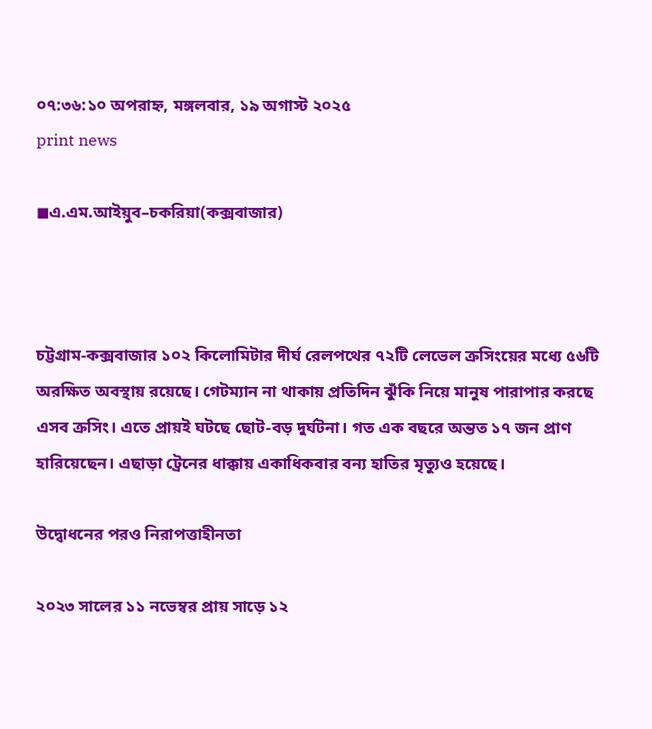০৭:৩৬:১০ অপরাহ্ন, মঙ্গলবার, ১৯ অগাস্ট ২০২৫
print news

◼এ.এম.আইয়ুব–চকরিয়া(কক্সবাজার)



চট্টগ্রাম-কক্সবাজার ১০২ কিলোমিটার দীর্ঘ রেলপথের ৭২টি লেভেল ক্রসিংয়ের মধ্যে ৫৬টি অরক্ষিত অবস্থায় রয়েছে। গেটম্যান না থাকায় প্রতিদিন ঝুঁকি নিয়ে মানুষ পারাপার করছে এসব ক্রসিং। এতে প্রায়ই ঘটছে ছোট-বড় দুর্ঘটনা। গত এক বছরে অন্তত ১৭ জন প্রাণ হারিয়েছেন। এছাড়া ট্রেনের ধাক্কায় একাধিকবার বন্য হাতির মৃত্যুও হয়েছে।

উদ্বোধনের পরও নিরাপত্তাহীনতা

২০২৩ সালের ১১ নভেম্বর প্রায় সাড়ে ১২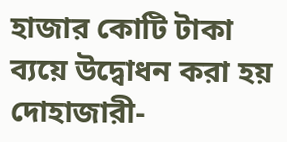হাজার কোটি টাকা ব্যয়ে উদ্বোধন করা হয় দোহাজারী-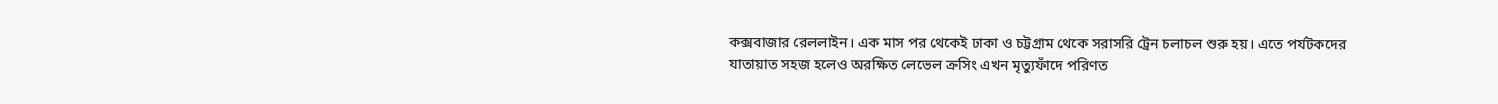কক্সবাজার রেললাইন। এক মাস পর থেকেই ঢাকা ও চট্টগ্রাম থেকে সরাসরি ট্রেন চলাচল শুরু হয়। এতে পর্যটকদের যাতায়াত সহজ হলেও অরক্ষিত লেভেল ক্রসিং এখন মৃত্যুফাঁদে পরিণত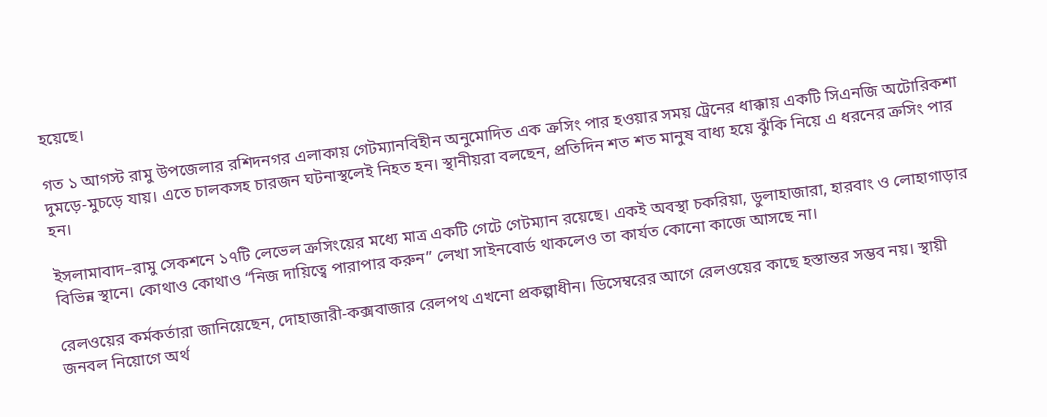হয়েছে।

গত ১ আগস্ট রামু উপজেলার রশিদনগর এলাকায় গেটম্যানবিহীন অনুমোদিত এক ক্রসিং পার হওয়ার সময় ট্রেনের ধাক্কায় একটি সিএনজি অটোরিকশা দুমড়ে-মুচড়ে যায়। এতে চালকসহ চারজন ঘটনাস্থলেই নিহত হন। স্থানীয়রা বলছেন, প্রতিদিন শত শত মানুষ বাধ্য হয়ে ঝুঁকি নিয়ে এ ধরনের ক্রসিং পার হন।

ইসলামাবাদ–রামু সেকশনে ১৭টি লেভেল ক্রসিংয়ের মধ্যে মাত্র একটি গেটে গেটম্যান রয়েছে। একই অবস্থা চকরিয়া, ডুলাহাজারা, হারবাং ও লোহাগাড়ার বিভিন্ন স্থানে। কোথাও কোথাও “নিজ দায়িত্বে পারাপার করুন” লেখা সাইনবোর্ড থাকলেও তা কার্যত কোনো কাজে আসছে না।

রেলওয়ের কর্মকর্তারা জানিয়েছেন, দোহাজারী-কক্সবাজার রেলপথ এখনো প্রকল্পাধীন। ডিসেম্বরের আগে রেলওয়ের কাছে হস্তান্তর সম্ভব নয়। স্থায়ী জনবল নিয়োগে অর্থ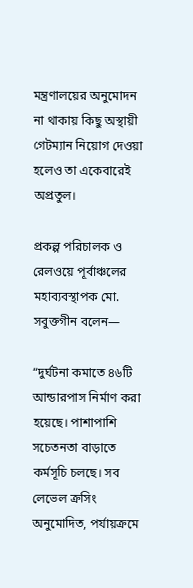মন্ত্রণালয়ের অনুমোদন না থাকায় কিছু অস্থায়ী গেটম্যান নিয়োগ দেওয়া হলেও তা একেবারেই অপ্রতুল।

প্রকল্প পরিচালক ও রেলওয়ে পূর্বাঞ্চলের মহাব্যবস্থাপক মো. সবুক্তগীন বলেন—

“দুর্ঘটনা কমাতে ৪৬টি আন্ডারপাস নির্মাণ করা হয়েছে। পাশাপাশি সচেতনতা বাড়াতে কর্মসূচি চলছে। সব লেভেল ক্রসিং অনুমোদিত, পর্যায়ক্রমে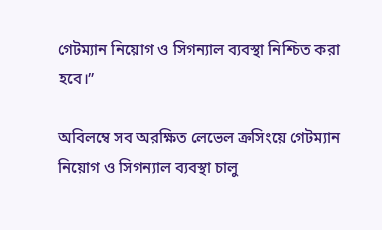গেটম্যান নিয়োগ ও সিগন্যাল ব্যবস্থা নিশ্চিত করা হবে।”

অবিলম্বে সব অরক্ষিত লেভেল ক্রসিংয়ে গেটম্যান নিয়োগ ও সিগন্যাল ব্যবস্থা চালু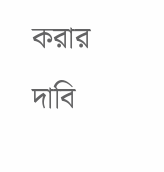করার দাবি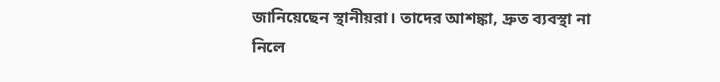জানিয়েছেন স্থানীয়রা। তাদের আশঙ্কা, দ্রুত ব্যবস্থা না নিলে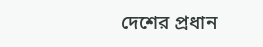দেশের প্রধান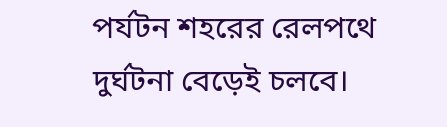পর্যটন শহরের রেলপথে দুর্ঘটনা বেড়েই চলবে।